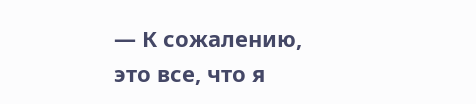— К сожалению, это все, что я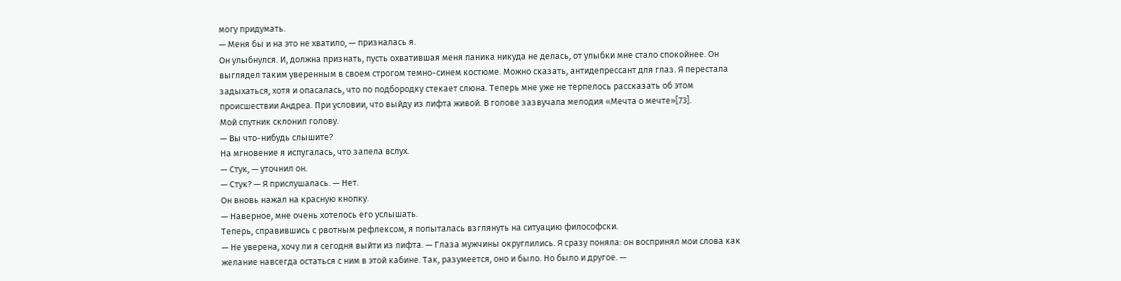могу придумать.
— Меня бы и на это не хватило, — призналась я.
Он улыбнулся. И, должна признать, пусть охватившая меня паника никуда не делась, от улыбки мне стало спокойнее. Он выглядел таким уверенным в своем строгом темно-синем костюме. Можно сказать, антидепрессант для глаз. Я перестала задыхаться, хотя и опасалась, что по подбородку стекает слюна. Теперь мне уже не терпелось рассказать об этом происшествии Андреа. При условии, что выйду из лифта живой. В голове зазвучала мелодия «Мечта о мечте»[73].
Мой спутник склонил голову.
— Вы что-нибудь слышите?
На мгновение я испугалась, что запела вслух.
— Стук, — уточнил он.
— Стук? — Я прислушалась. — Нет.
Он вновь нажал на красную кнопку.
— Наверное, мне очень хотелось его услышать.
Теперь, справившись с рвотным рефлексом, я попыталась взглянуть на ситуацию философски.
— Не уверена, хочу ли я сегодня выйти из лифта. — Глаза мужчины округлились. Я сразу поняла: он воспринял мои слова как желание навсегда остаться с ним в этой кабине. Так, разумеется, оно и было. Но было и другое. —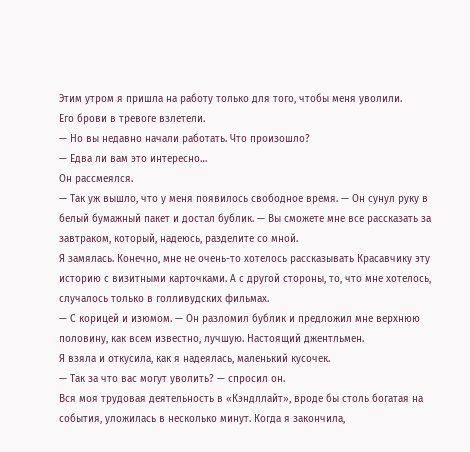Этим утром я пришла на работу только для того, чтобы меня уволили.
Его брови в тревоге взлетели.
— Но вы недавно начали работать. Что произошло?
— Едва ли вам это интересно…
Он рассмеялся.
— Так уж вышло, что у меня появилось свободное время. — Он сунул руку в белый бумажный пакет и достал бублик. — Вы сможете мне все рассказать за завтраком, который, надеюсь, разделите со мной.
Я замялась. Конечно, мне не очень-то хотелось рассказывать Красавчику эту историю с визитными карточками. А с другой стороны, то, что мне хотелось, случалось только в голливудских фильмах.
— С корицей и изюмом. — Он разломил бублик и предложил мне верхнюю половину, как всем известно, лучшую. Настоящий джентльмен.
Я взяла и откусила, как я надеялась, маленький кусочек.
— Так за что вас могут уволить? — спросил он.
Вся моя трудовая деятельность в «Кэндллайт», вроде бы столь богатая на события, уложилась в несколько минут. Когда я закончила,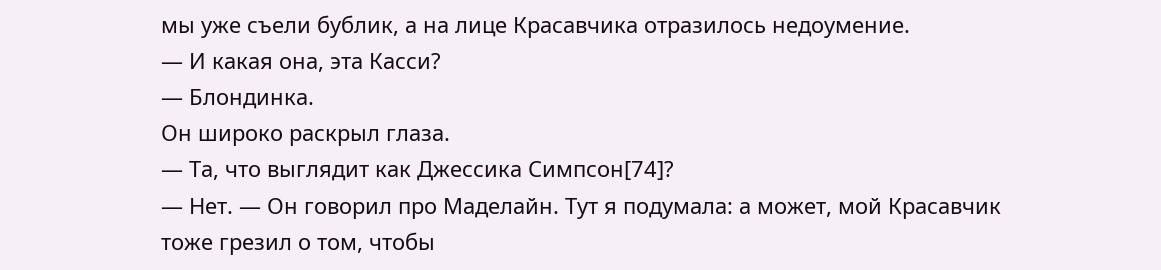мы уже съели бублик, а на лице Красавчика отразилось недоумение.
— И какая она, эта Касси?
— Блондинка.
Он широко раскрыл глаза.
— Та, что выглядит как Джессика Симпсон[74]?
— Нет. — Он говорил про Маделайн. Тут я подумала: а может, мой Красавчик тоже грезил о том, чтобы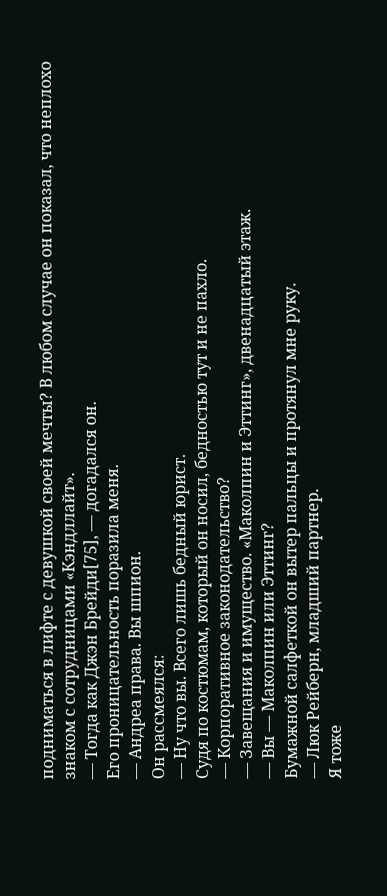подниматься в лифте с девушкой своей мечты? В любом случае он показал, что неплохо знаком с сотрудницами «Кэндллайт».
— Тогда как Джэн Брейди[75], — догадался он.
Его проницательность поразила меня.
— Андреа права. Вы шпион.
Он рассмеялся:
— Ну что вы. Всего лишь бедный юрист.
Судя по костюмам, который он носил, бедностью тут и не пахло.
— Корпоративное законодательство?
— Завещания и имущество. «Маколпин и Эттинг», двенадцатый этаж.
— Вы — Маколпин или Эттинг?
Бумажной салфеткой он вытер пальцы и протянул мне руку.
— Люк Рейберн, младший партнер.
Я тоже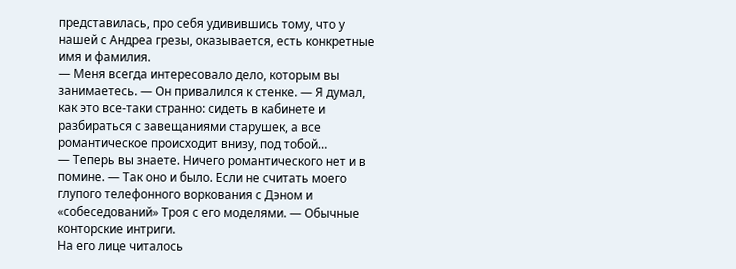представилась, про себя удивившись тому, что у нашей с Андреа грезы, оказывается, есть конкретные имя и фамилия.
— Меня всегда интересовало дело, которым вы занимаетесь. — Он привалился к стенке. — Я думал, как это все-таки странно: сидеть в кабинете и разбираться с завещаниями старушек, а все романтическое происходит внизу, под тобой…
— Теперь вы знаете. Ничего романтического нет и в помине. — Так оно и было. Если не считать моего глупого телефонного воркования с Дэном и «собеседований» Троя с его моделями. — Обычные конторские интриги.
На его лице читалось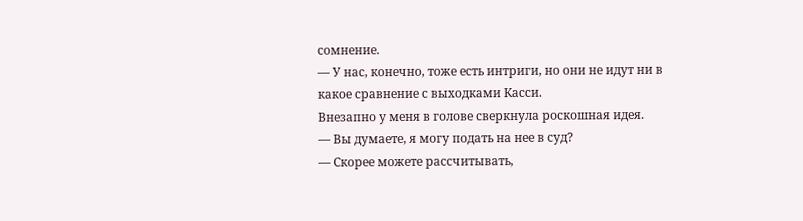сомнение.
— У нас, конечно, тоже есть интриги, но они не идут ни в какое сравнение с выходками Касси.
Внезапно у меня в голове сверкнула роскошная идея.
— Вы думаете, я могу подать на нее в суд?
— Скорее можете рассчитывать,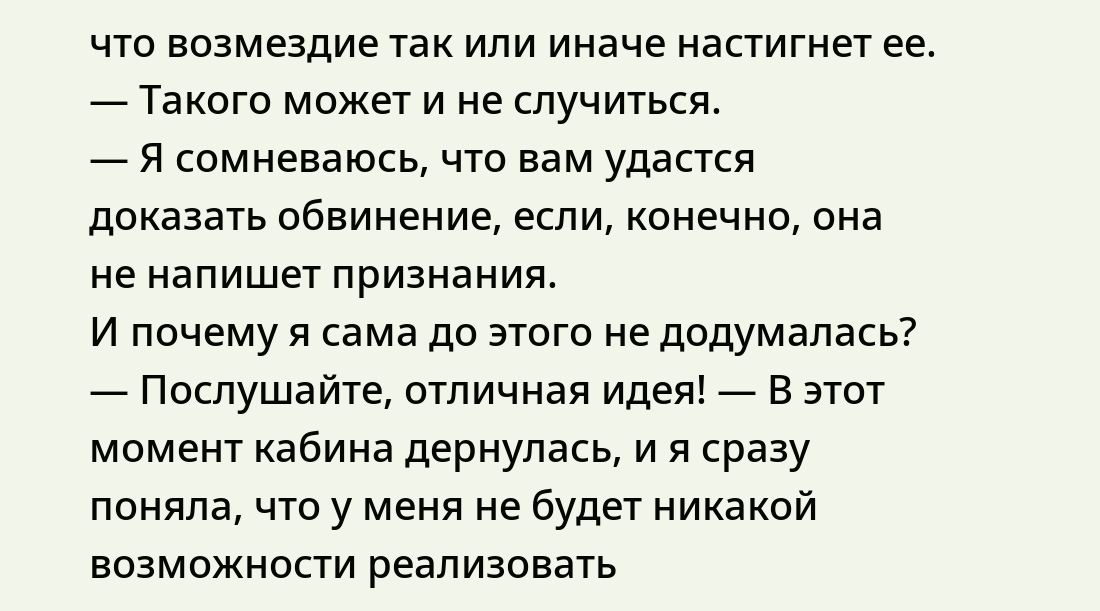что возмездие так или иначе настигнет ее.
— Такого может и не случиться.
— Я сомневаюсь, что вам удастся доказать обвинение, если, конечно, она не напишет признания.
И почему я сама до этого не додумалась?
— Послушайте, отличная идея! — В этот момент кабина дернулась, и я сразу поняла, что у меня не будет никакой возможности реализовать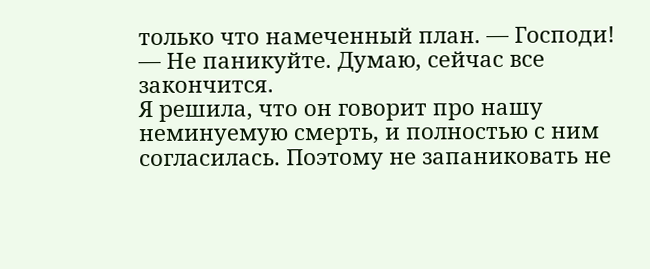только что намеченный план. — Господи!
— Не паникуйте. Думаю, сейчас все закончится.
Я решила, что он говорит про нашу неминуемую смерть, и полностью с ним согласилась. Поэтому не запаниковать не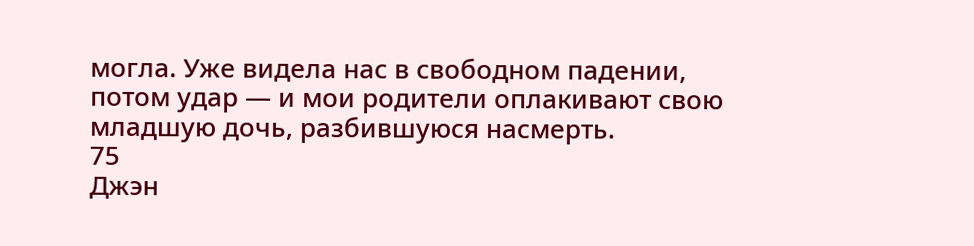могла. Уже видела нас в свободном падении, потом удар — и мои родители оплакивают свою младшую дочь, разбившуюся насмерть.
75
Джэн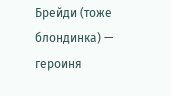Брейди (тоже блондинка) — героиня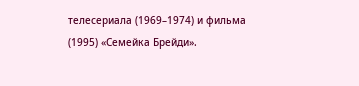телесериала (1969–1974) и фильма (1995) «Семейка Брейди».